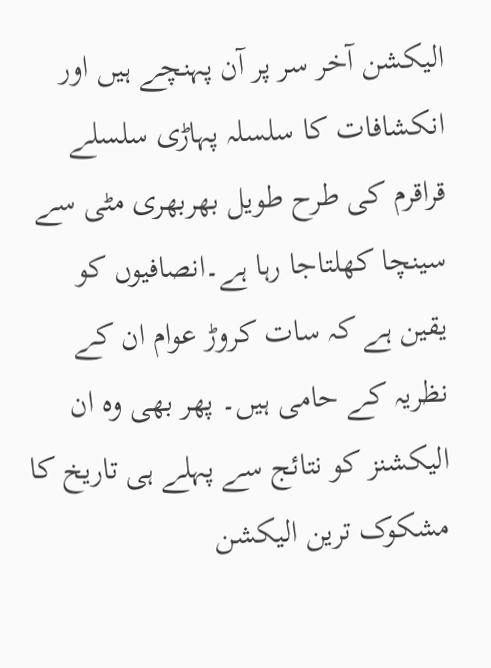الیکشن آخر سر پر آن پہنچے ہیں اور انکشافات کا سلسلہ پہاڑی سلسلے قراقرم کی طرح طویل بھربھری مٹی سے سینچا کھلتاجا رہا ہے۔انصافیوں کو یقین ہے کہ سات کروڑ عوام ان کے نظریہ کے حامی ہیں۔ پھر بھی وہ ان الیکشنز کو نتائج سے پہلے ہی تاریخ کا مشکوک ترین الیکشن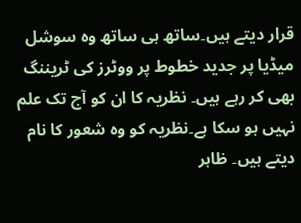قرار دیتے ہیں۔ساتھ ہی ساتھ وہ سوشل میڈیا پر جدید خطوط پر ووٹرز کی ٹریننگ بھی کر رہے ہیں۔ نظریہ کا ان کو آج تک علم نہیں ہو سکا ہے۔نظریہ کو وہ شعور کا نام دیتے ہیں۔ ظاہر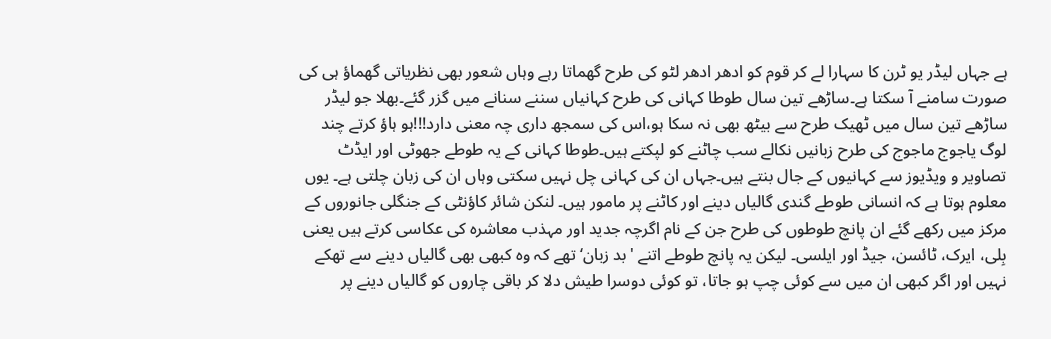ہے جہاں لیڈر یو ٹرن کا سہارا لے کر قوم کو ادھر ادھر لٹو کی طرح گھماتا رہے وہاں شعور بھی نظریاتی گھماؤ ہی کی صورت سامنے آ سکتا ہے۔ساڑھے تین سال طوطا کہانی کی طرح کہانیاں سننے سنانے میں گزر گئے۔بھلا جو لیڈر ساڑھے تین سال میں ٹھیک طرح سے بیٹھ بھی نہ سکا ہو،اس کی سمجھ داری چہ معنی دارد!!!ہو ہاؤ کرتے چند لوگ یاجوج ماجوج کی طرح زبانیں نکالے سب چاٹنے کو لپکتے ہیں۔طوطا کہانی کے یہ طوطے جھوٹی اور ایڈٹ تصاویر و ویڈیوز سے کہانیوں کے جال بنتے ہیں۔جہاں ان کی کہانی چل نہیں سکتی وہاں ان کی زبان چلتی ہے۔ یوں معلوم ہوتا ہے کہ انسانی طوطے گندی گالیاں دینے اور کاٹنے پر مامور ہیں۔ لنکن شائر کاؤنٹی کے جنگلی جانوروں کے مرکز میں رکھے گئے ان پانچ طوطوں کی طرح جن کے نام اگرچہ جدید اور مہذب معاشرہ کی عکاسی کرتے ہیں یعنی بِلی، ایرک، ٹائسن، جیڈ اور ایلسی۔ لیکن یہ پانچ طوطے اتنے 'بد زبان‘ تھے کہ وہ کبھی بھی گالیاں دینے سے تھکے نہیں اور اگر کبھی ان میں سے کوئی چپ ہو جاتا، تو کوئی دوسرا طیش دلا کر باقی چاروں کو گالیاں دینے پر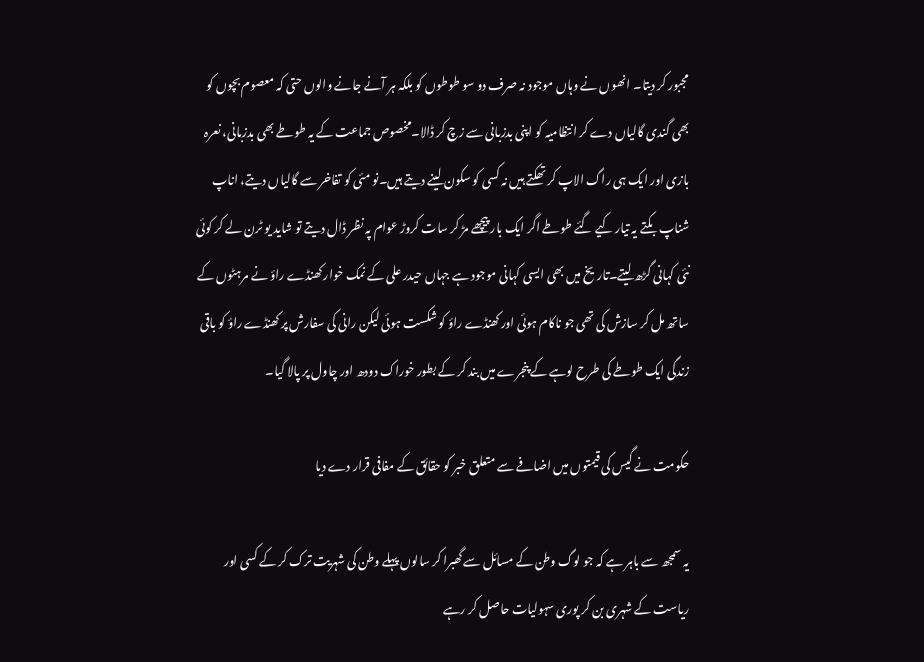مجبور کر دیتا۔ انھوں نے وہاں موجود نہ صرف دو سو طوطوں کو بلکہ ہر آنے جانے والوں حتی کہ معصوم بچوں کو بھی گندی گالیاں دے کر انتظامیہ کو اپنی بدزبانی سے زچ کر ڈالا۔مخصوص جماعت کے یہ طوطے بھی بدزبانی، نعرہ بازی اور ایک ہی راگ الاپ کر تھکتے ہیں نہ کسی کو سکون لینے دیتے ہیں۔نو مئی کو تفاخر سے گالیاں دیتے، اناپ شناپ بکتے یہ تیار کیے گئے طوطے اگر ایک بار پیچھے مڑ کر سات کروڑ عوام پہ نظر ڈال دیتے تو شاید یو ٹرن لے کر کوئی نئی کہانی گڑھ لیتے۔تاریخ میں بھی ایسی کہانی موجود ہے جہاں حیدر علی کے نمک خوار کھنڈے راؤ نے مرہٹوں کے ساتھ مل کر سازش کی تھی جو ناکام ہوئی اور کھنڈے راؤ کو شکست ہوئی لیکن رانی کی سفارش پر کھنڈے راؤ کو باقی زندگی ایک طوطے کی طرح لوہے کے پنجرے میں بند کر کے بطور خوراک دودھ اور چاول پر پالا گیا۔

حکومت نے گیس کی قیمتوں میں اضافے سے متعلق خبر کو حقائق کے مفافی قرار دے دیا

یہ سمجھ سے باہر ہے کہ جو لوگ وطن کے مسائل سے گھبرا کر سالوں پہلے وطن کی شہریت ترک کر کے کسی اور ریاست کے شہری بن کر پوری سہولیات حاصل کر رہے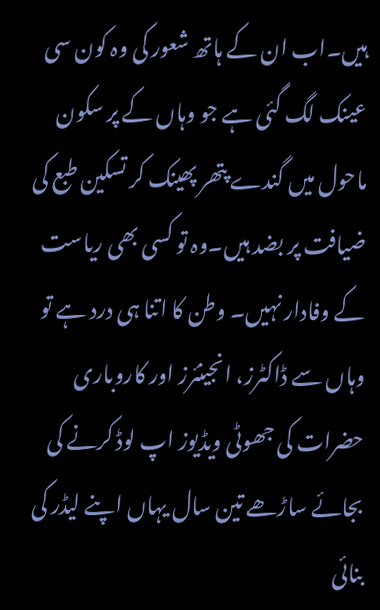ہیں۔اب ان کے ہاتھ شعور کی وہ کون سی عینک لگ گئی ہے جو وہاں کے پر سکون ماحول میں گندے پتھر پھینک کر تسکین طبع کی ضیافت پر بضد ہیں۔وہ تو کسی بھی ریاست کے وفادار نہیں۔ وطن کا اتنا ہی درد ہے تو وہاں سے ڈاکٹرز، انجینئرز اور کاروباری حضرات کی جھوٹی ویڈیوز اپ لوڈ کرنے کی بجائے ساڑھے تین سال یہاں اپنے لیڈر کی بنائی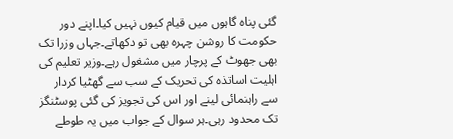گئی پناہ گاہوں میں قیام کیوں نہیں کیا۔اپنے دور حکومت کا روشن چہرہ بھی تو دکھاتے۔جہاں وزرا تک بھی جھوٹ کے پرچار میں مشغول رہے۔وزیر تعلیم کی اہلیت اساتذہ کی تحریک کے سب سے گھٹیا کردار سے راہنمائی لینے اور اس کی تجویز کی گئی پوسٹنگز تک محدود رہی۔ہر سوال کے جواب میں یہ طوطے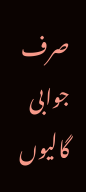صرف جوابی گالیوں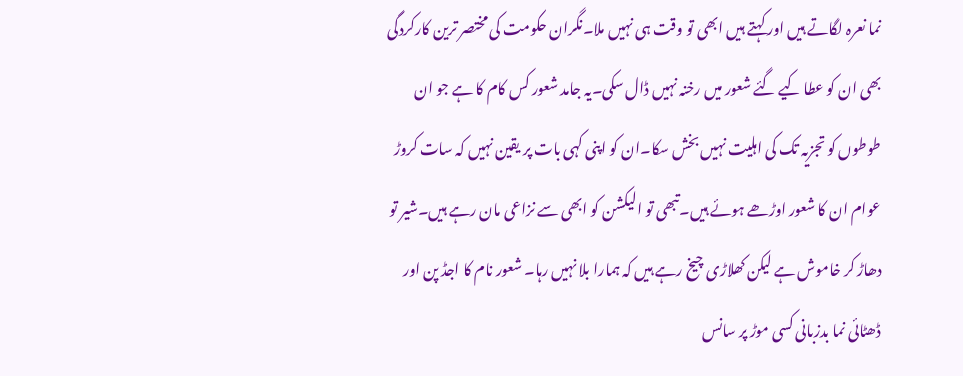نما نعرہ لگاتے ہیں اور کہتے ہیں ابھی تو وقت ہی نہیں ملا۔نگران حکومت کی مختصر ترین کارکردگی بھی ان کو عطا کیے گئے شعور میں رخنہ نہیں ڈال سکی۔یہ جامد شعور کس کام کا ہے جو ان طوطوں کو تجزیہ تک کی اہلیت نہیں بخش سکا۔ان کو اپنی کہی بات پر یقین نہیں کہ سات کروڑ عوام ان کا شعور اوڑھے ہوئے ہیں۔تبھی تو الیکشن کو ابھی سے نزاعی مان رہے ہیں۔شیر تو دھاڑ کر خاموش ہے لیکن کھلاڑی چیخ رہے ہیں کہ ہمارا بلا نہیں رہا۔ شعور نام کا اجڈ پن اور ڈھٹائی نما بدزبانی کسی موڑ پر سانس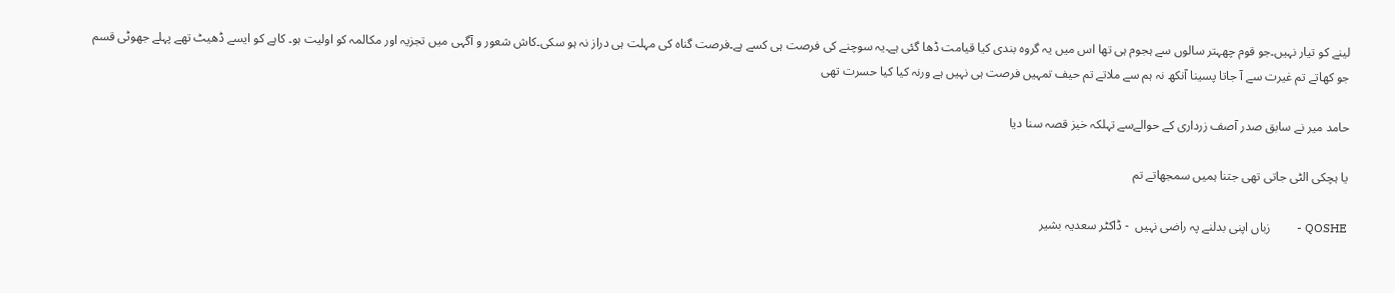لینے کو تیار نہیں۔جو قوم چھہتر سالوں سے ہجوم ہی تھا اس میں یہ گروہ بندی کیا قیامت ڈھا گئی ہے۔یہ سوچنے کی فرصت ہی کسے ہے۔فرصت گناہ کی مہلت ہی دراز نہ ہو سکی۔کاش شعور و آگہی میں تجزیہ اور مکالمہ کو اولیت ہو۔ کاہے کو ایسے ڈھیٹ تھے پہلے جھوٹی قسم جو کھاتے تم غیرت سے آ جاتا پسینا آنکھ نہ ہم سے ملاتے تم حیف تمہیں فرصت ہی نہیں ہے ورنہ کیا کیا حسرت تھی

حامد میر نے سابق صدر آصف زرداری کے حوالےسے تہلکہ خیز قصہ سنا دیا

یا ہچکی الٹی جاتی تھی جتنا ہمیں سمجھاتے تم

QOSHE -         زباں اپنی بدلنے پہ راضی نہیں  - ڈاکٹر سعدیہ بشیر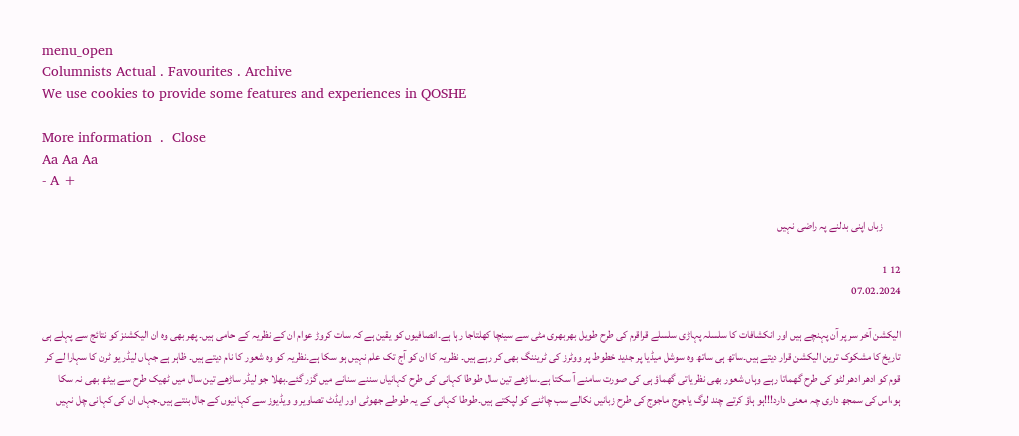menu_open
Columnists Actual . Favourites . Archive
We use cookies to provide some features and experiences in QOSHE

More information  .  Close
Aa Aa Aa
- A +

        زباں اپنی بدلنے پہ راضی نہیں

12 1
07.02.2024

الیکشن آخر سر پر آن پہنچے ہیں اور انکشافات کا سلسلہ پہاڑی سلسلے قراقرم کی طرح طویل بھربھری مٹی سے سینچا کھلتاجا رہا ہے۔انصافیوں کو یقین ہے کہ سات کروڑ عوام ان کے نظریہ کے حامی ہیں۔ پھر بھی وہ ان الیکشنز کو نتائج سے پہلے ہی تاریخ کا مشکوک ترین الیکشن قرار دیتے ہیں۔ساتھ ہی ساتھ وہ سوشل میڈیا پر جدید خطوط پر ووٹرز کی ٹریننگ بھی کر رہے ہیں۔ نظریہ کا ان کو آج تک علم نہیں ہو سکا ہے۔نظریہ کو وہ شعور کا نام دیتے ہیں۔ ظاہر ہے جہاں لیڈر یو ٹرن کا سہارا لے کر قوم کو ادھر ادھر لٹو کی طرح گھماتا رہے وہاں شعور بھی نظریاتی گھماؤ ہی کی صورت سامنے آ سکتا ہے۔ساڑھے تین سال طوطا کہانی کی طرح کہانیاں سننے سنانے میں گزر گئے۔بھلا جو لیڈر ساڑھے تین سال میں ٹھیک طرح سے بیٹھ بھی نہ سکا ہو،اس کی سمجھ داری چہ معنی دارد!!!ہو ہاؤ کرتے چند لوگ یاجوج ماجوج کی طرح زبانیں نکالے سب چاٹنے کو لپکتے ہیں۔طوطا کہانی کے یہ طوطے جھوٹی اور ایڈٹ تصاویر و ویڈیوز سے کہانیوں کے جال بنتے ہیں۔جہاں ان کی کہانی چل نہیں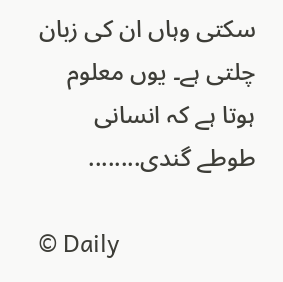سکتی وہاں ان کی زبان چلتی ہے۔ یوں معلوم ہوتا ہے کہ انسانی طوطے گندی........

© Daily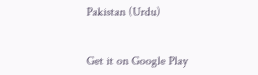Pakistan (Urdu)


Get it on Google Play